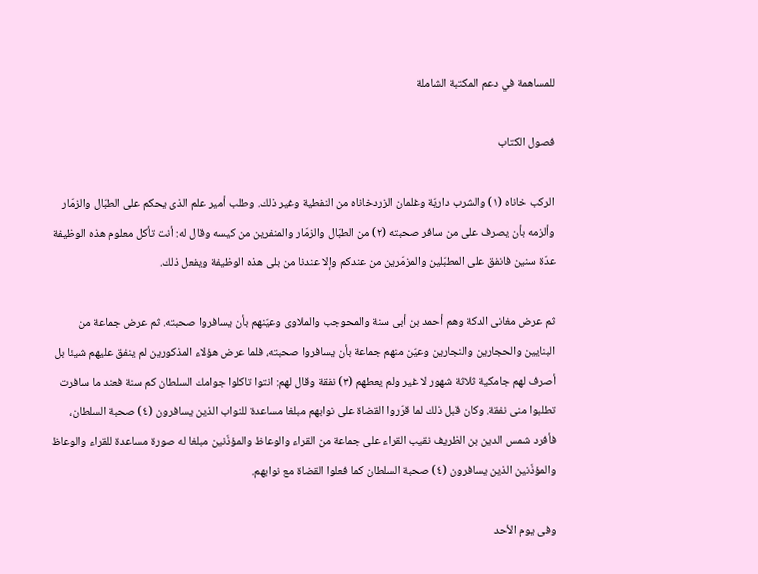للمساهمة في دعم المكتبة الشاملة

فصول الكتاب

الركب خاناه (١) والشرب داريّة وغلمان الزردخاناه من النفطية وغير ذلك. وطلب أمير علم الذى يحكم على الطبّال والزمّار وألزمه بأن يصرف على من سافر صحبته (٢) من الطبّال والزمّار والمنفرين من كيسه وقال له: أنت تأكل معلوم هذه الوظيفة عدّة سنين فانفق على المطبّلين والمزمّرين من عندكم وإلا عندنا من بلى هذه الوظيفة ويفعل ذلك.

ثم عرض مغانى الدكة وهم أحمد بن أبى سنة والمحوجب والملاوى وعيّنهم بأن يسافروا صحبته. ثم عرض جماعة من البنايين والحجارين والنجارين وعيّن منهم جماعة بأن يسافروا صحبته، فلما عرض هؤلاء المذكورين لم ينفق عليهم شيئا بل أصرف لهم جامكية ثلاثة شهور لا غير ولم يعطهم (٣) نفقة وقال لهم: انتوا تاكلوا جوامك السلطان كم سنة فعند ما سافرت تطلبوا منى نفقة. وكان قبل ذلك لما قرّروا القضاة على نوابهم مبلغا مساعدة للنواب الذين يسافرون (٤) صحبة السلطان، فأفرد شمس الدين بن الظريف نقيب القراء على جماعة من القراء والوعاظ والمؤذّنين مبلغا له صورة مساعدة للقراء والوعاظ والمؤذّنين الذين يسافرون (٤) صحبة السلطان كما فعلوا القضاة مع نوابهم.

وفى يوم الأحد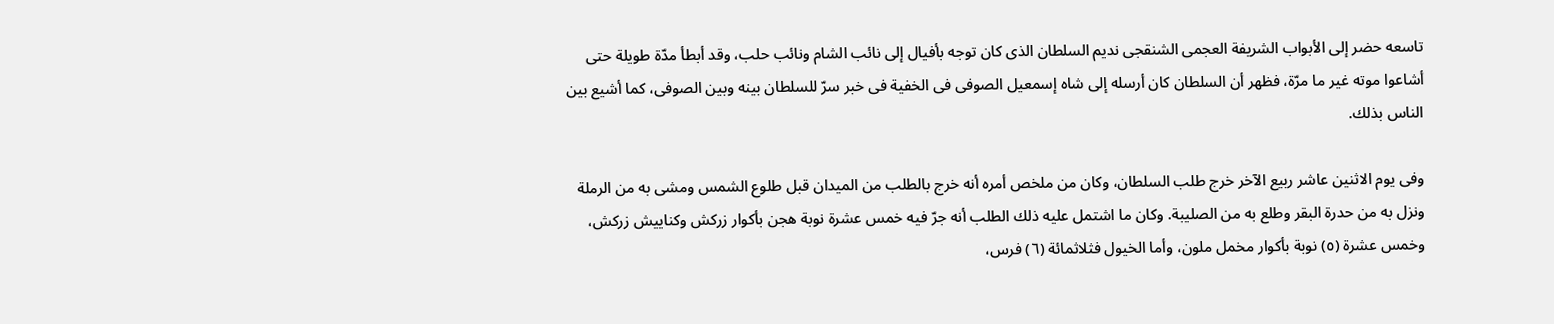تاسعه حضر إلى الأبواب الشريفة العجمى الشنقجى نديم السلطان الذى كان توجه بأفيال إلى نائب الشام ونائب حلب، وقد أبطأ مدّة طويلة حتى أشاعوا موته غير ما مرّة، فظهر أن السلطان كان أرسله إلى شاه إسمعيل الصوفى فى الخفية فى خبر سرّ للسلطان بينه وبين الصوفى، كما أشيع بين الناس بذلك.

وفى يوم الاثنين عاشر ربيع الآخر خرج طلب السلطان، وكان من ملخص أمره أنه خرج بالطلب من الميدان قبل طلوع الشمس ومشى به من الرملة ونزل به من حدرة البقر وطلع به من الصليبة. وكان ما اشتمل عليه ذلك الطلب أنه جرّ فيه خمس عشرة نوبة هجن بأكوار زركش وكناييش زركش، وخمس عشرة (٥) نوبة بأكوار مخمل ملون، وأما الخيول فثلاثمائة (٦) فرس،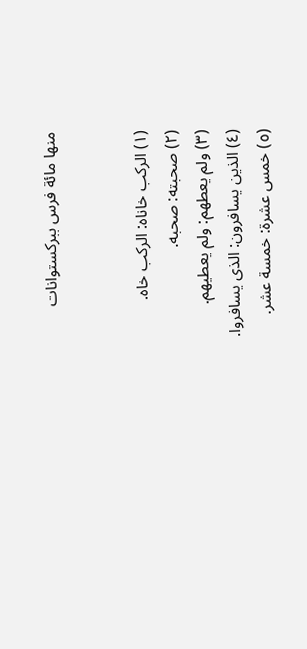منها مائة فرس ببركستوانات


(١) الركب خاناه: الركب خاه.
(٢) صحبته: صحبه.
(٣) ولم يعطهم: ولم يعطيهم.
(٤) الذين يسافرون: الذى يسافروا.
(٥) خمس عشرة: خمسة عشر.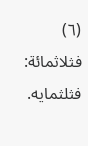(٦) فثلاثمائة: فثلثمايه.